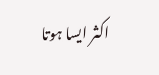اکثر ایسا ہوتا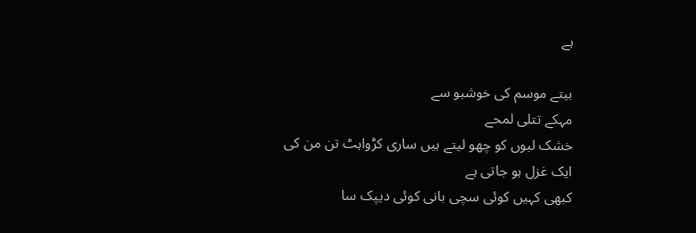ہے

بیتے موسم کی خوشبو سے
مہکے تتلی لمحے
خشک لبوں کو چھو لیتے ہیں ساری کڑواہٹ تن من کی
ایک غزل ہو جاتی ہے
کبھی کہیں کوئی سچی بانی کوئی دیپک سا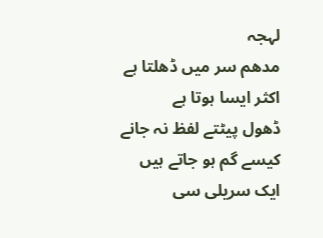لہجہ
مدھم سر میں ڈھلتا ہے
اکثر ایسا ہوتا ہے
ڈھول پیٹتے لفظ نہ جانے کیسے گم ہو جاتے ہیں
ایک سریلی سی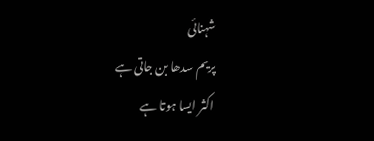شہنائی
پریم سدھا بن جاتی ہے
اکثر ایسا ہوتا ہے